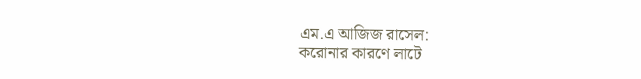এম.এ আজিজ রাসেল:
করোনার কারণে লাটে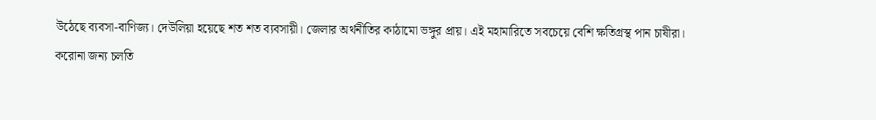উঠেছে ব্যবসা-বাণিজ্য। দেউলিয়া হয়েছে শত শত ব্যবসায়ী। জেলার অর্থনীতির কাঠামো ভঙ্গুর প্রায়। এই মহামারিতে সবচেয়ে বেশি ক্ষতিগ্রস্থ পান চাষীরা।
করোনা জন্য চলতি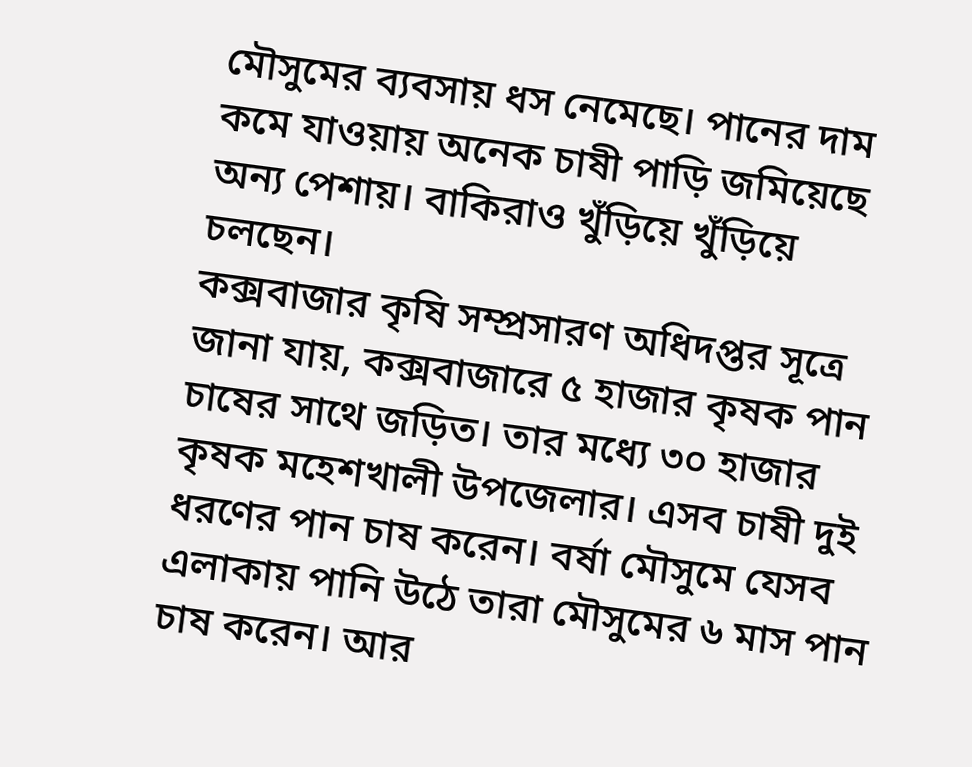মৌসুমের ব্যবসায় ধস নেমেছে। পানের দাম কমে যাওয়ায় অনেক চাষী পাড়ি জমিয়েছে অন্য পেশায়। বাকিরাও খুঁড়িয়ে খুঁড়িয়ে চলছেন।
কক্সবাজার কৃষি সম্প্রসারণ অধিদপ্তর সূত্রে জানা যায়, কক্সবাজারে ৫ হাজার কৃষক পান চাষের সাথে জড়িত। তার মধ্যে ৩০ হাজার কৃষক মহেশখালী উপজেলার। এসব চাষী দুই ধরণের পান চাষ করেন। বর্ষা মৌসুমে যেসব এলাকায় পানি উঠে তারা মৌসুমের ৬ মাস পান চাষ করেন। আর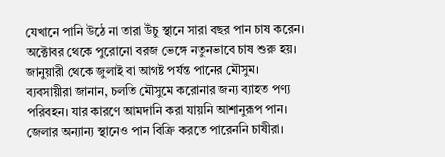যেখানে পানি উঠে না তারা উঁচু স্থানে সারা বছর পান চাষ করেন। অক্টোবর থেকে পুরোনো বরজ ভেঙ্গে নতুনভাবে চাষ শুরু হয়। জানুয়ারী থেকে জুলাই বা আগষ্ট পর্যন্ত পানের মৌসুম।
ব্যবসায়ীরা জানান, চলতি মৌসুমে করোনার জন্য ব্যাহত পণ্য পরিবহন। যার কারণে আমদানি করা যায়নি আশানুরূপ পান। জেলার অন্যান্য স্থানেও পান বিক্রি করতে পারেননি চাষীরা।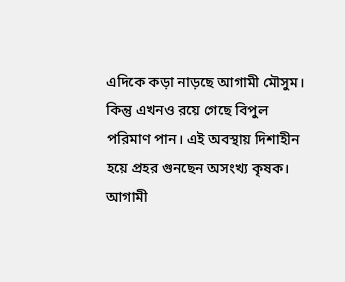এদিকে কড়া নাড়ছে আগামী মৌসুম। কিন্তু এখনও রয়ে গেছে বিপুল পরিমাণ পান। এই অবস্থায় দিশাহীন হয়ে প্রহর গুনছেন অসংখ্য কৃষক। আগামী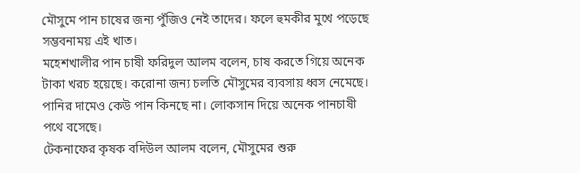মৌসুমে পান চাষের জন্য পুঁজিও নেই তাদের। ফলে হুমকীর মুখে পড়েছে সম্ভবনাময় এই খাত।
মহেশখালীর পান চাষী ফরিদুল আলম বলেন, চাষ করতে গিয়ে অনেক টাকা খরচ হয়েছে। করোনা জন্য চলতি মৌসুমের ব্যবসায় ধ্বস নেমেছে। পানির দামেও কেউ পান কিনছে না। লোকসান দিয়ে অনেক পানচাষী পথে বসেছে।
টেকনাফের কৃষক বদিউল আলম বলেন, মৌসুমের শুরু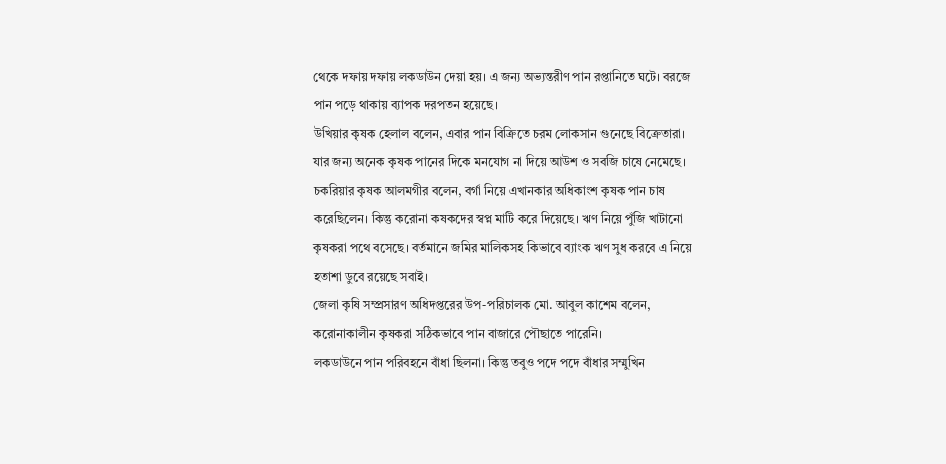থেকে দফায় দফায় লকডাউন দেয়া হয়। এ জন্য অভ্যন্তরীণ পান রপ্তানিতে ঘটে। বরজে পান পড়ে থাকায় ব্যাপক দরপতন হয়েছে।
উখিয়ার কৃষক হেলাল বলেন, এবার পান বিক্রিতে চরম লোকসান গুনেছে বিক্রেতারা। যার জন্য অনেক কৃষক পানের দিকে মনযোগ না দিয়ে আউশ ও সবজি চাষে নেমেছে।
চকরিয়ার কৃষক আলমগীর বলেন, বর্গা নিয়ে এখানকার অধিকাংশ কৃষক পান চাষ করেছিলেন। কিন্তু করোনা কষকদের স্বপ্ন মাটি করে দিয়েছে। ঋণ নিয়ে পুঁজি খাটানো কৃষকরা পথে বসেছে। বর্তমানে জমির মালিকসহ কিভাবে ব্যাংক ঋণ সুধ করবে এ নিয়ে হতাশা ডুবে রয়েছে সবাই।
জেলা কৃষি সম্প্রসারণ অধিদপ্তরের উপ-পরিচালক মো. আবুল কাশেম বলেন, করোনাকালীন কৃষকরা সঠিকভাবে পান বাজারে পৌছাতে পারেনি।
লকডাউনে পান পরিবহনে বাঁধা ছিলনা। কিন্তু তবুও পদে পদে বাঁধার সম্মুখিন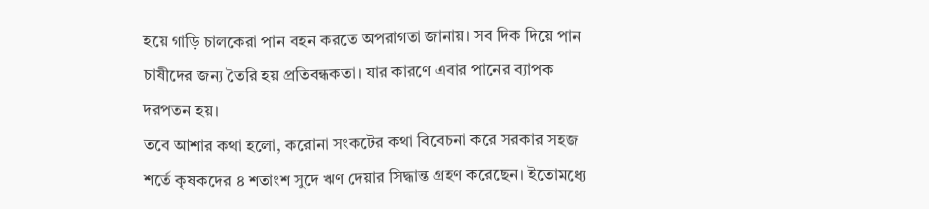হয়ে গাড়ি চালকেরা পান বহন করতে অপরাগতা জানায়। সব দিক দিয়ে পান চাষীদের জন্য তৈরি হয় প্রতিবন্ধকতা। যার কারণে এবার পানের ব্যাপক দরপতন হয়।
তবে আশার কথা হলো, করোনা সংকটের কথা বিবেচনা করে সরকার সহজ শর্তে কৃষকদের ৪ শতাংশ সুদে ঋণ দেয়ার সিদ্ধান্ত গ্রহণ করেছেন। ইতোমধ্যে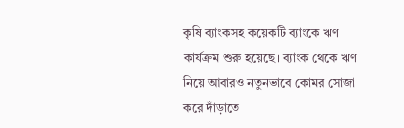কৃষি ব্যাংকসহ কয়েকটি ব্যাংকে ঋণ কার্যক্রম শুরু হয়েছে। ব্যাংক থেকে ঋণ নিয়ে আবারও নতুনভাবে কোমর সোজা করে দাঁড়াতে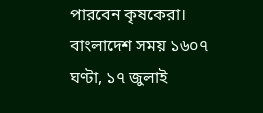পারবেন কৃষকেরা।
বাংলাদেশ সময় ১৬০৭ ঘণ্টা, ১৭ জুলাই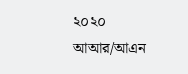২০২০
আআর/আএন